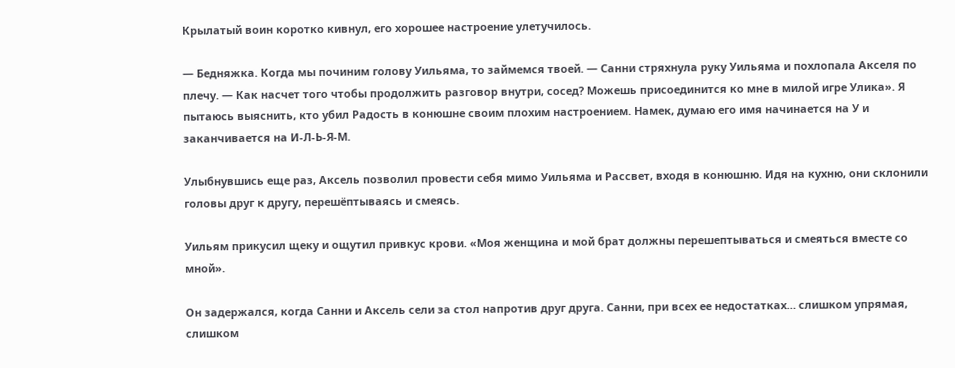Крылатый воин коротко кивнул, его хорошее настроение улетучилось.

— Бедняжка. Когда мы починим голову Уильяма, то займемся твоей. — Санни стряхнула руку Уильяма и похлопала Акселя по плечу. — Как насчет того чтобы продолжить разговор внутри, сосед? Можешь присоединится ко мне в милой игре Улика». Я пытаюсь выяснить, кто убил Радость в конюшне своим плохим настроением. Намек, думаю его имя начинается на У и заканчивается на И-Л-Ь-Я-М.

Улыбнувшись еще раз, Аксель позволил провести себя мимо Уильяма и Рассвет, входя в конюшню. Идя на кухню, они склонили головы друг к другу, перешёптываясь и смеясь.

Уильям прикусил щеку и ощутил привкус крови. «Моя женщина и мой брат должны перешептываться и смеяться вместе со мной».

Он задержался, когда Санни и Аксель сели за стол напротив друг друга. Санни, при всех ее недостатках… слишком упрямая, слишком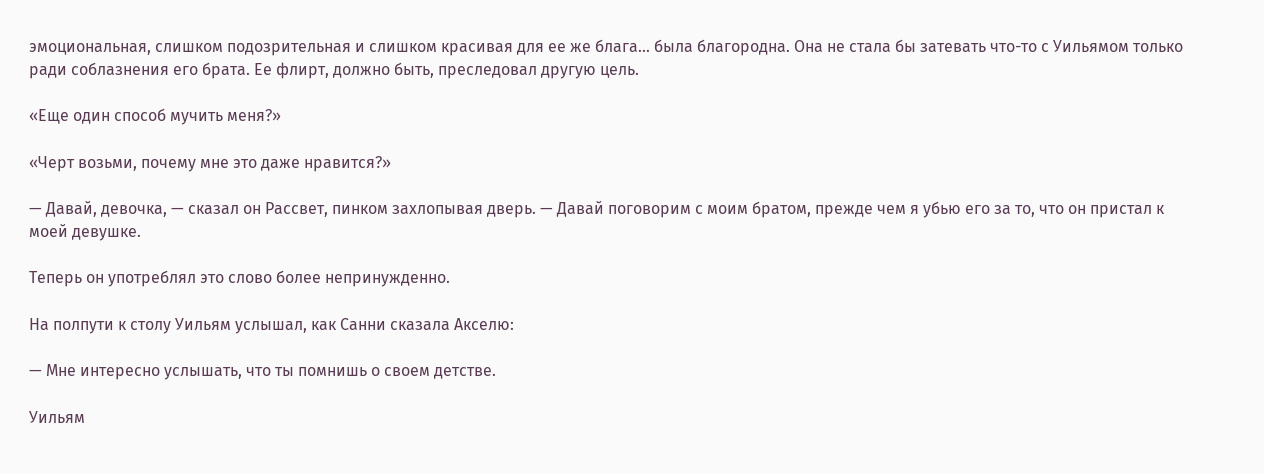эмоциональная, слишком подозрительная и слишком красивая для ее же блага… была благородна. Она не стала бы затевать что-то с Уильямом только ради соблазнения его брата. Ее флирт, должно быть, преследовал другую цель.

«Еще один способ мучить меня?»

«Черт возьми, почему мне это даже нравится?»

— Давай, девочка, — сказал он Рассвет, пинком захлопывая дверь. — Давай поговорим с моим братом, прежде чем я убью его за то, что он пристал к моей девушке.

Теперь он употреблял это слово более непринужденно.

На полпути к столу Уильям услышал, как Санни сказала Акселю:

— Мне интересно услышать, что ты помнишь о своем детстве.

Уильям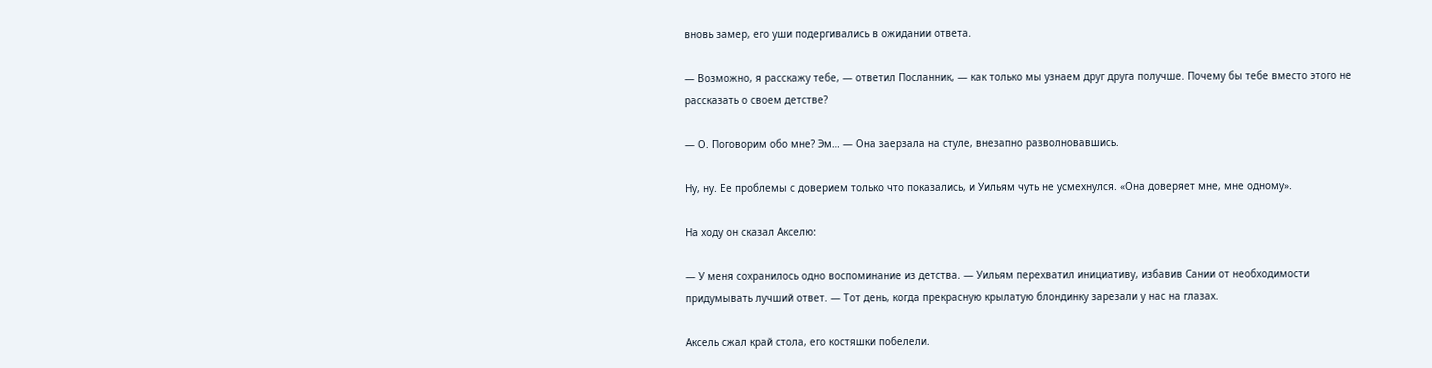вновь замер, его уши подергивались в ожидании ответа.

— Возможно, я расскажу тебе, — ответил Посланник, — как только мы узнаем друг друга получше. Почему бы тебе вместо этого не рассказать о своем детстве?

— О. Поговорим обо мне? Эм… — Она заерзала на стуле, внезапно разволновавшись.

Ну, ну. Ее проблемы с доверием только что показались, и Уильям чуть не усмехнулся. «Она доверяет мне, мне одному».

На ходу он сказал Акселю:

— У меня сохранилось одно воспоминание из детства. — Уильям перехватил инициативу, избавив Сании от необходимости придумывать лучший ответ. — Тот день, когда прекрасную крылатую блондинку зарезали у нас на глазах.

Аксель сжал край стола, его костяшки побелели.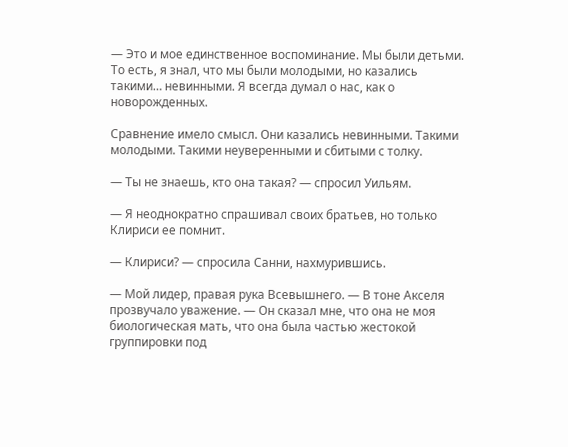— Это и мое единственное воспоминание. Мы были детьми. То есть, я знал, что мы были молодыми, но казались такими… невинными. Я всегда думал о нас, как о новорожденных.

Сравнение имело смысл. Они казались невинными. Такими молодыми. Такими неуверенными и сбитыми с толку.

— Ты не знаешь, кто она такая? — спросил Уильям.

— Я неоднократно спрашивал своих братьев, но только Клириси ее помнит.

— Клириси? — спросила Санни, нахмурившись.

— Мой лидер, правая рука Всевышнего. — В тоне Акселя прозвучало уважение. — Он сказал мне, что она не моя биологическая мать, что она была частью жестокой группировки под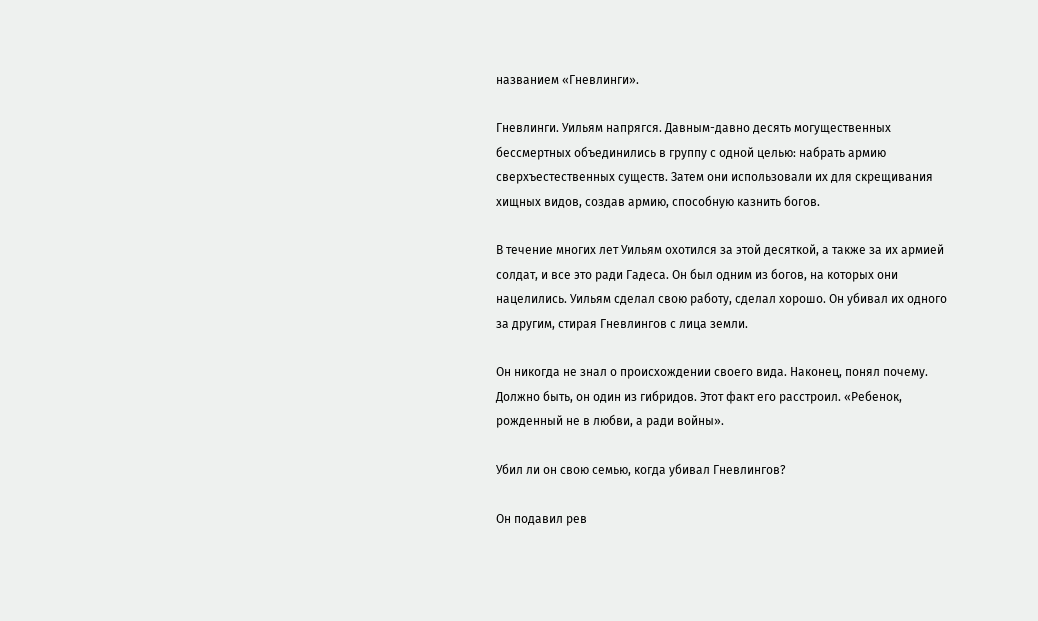названием «Гневлинги».

Гневлинги. Уильям напрягся. Давным-давно десять могущественных бессмертных объединились в группу с одной целью: набрать армию сверхъестественных существ. Затем они использовали их для скрещивания хищных видов, создав армию, способную казнить богов.

В течение многих лет Уильям охотился за этой десяткой, а также за их армией солдат, и все это ради Гадеса. Он был одним из богов, на которых они нацелились. Уильям сделал свою работу, сделал хорошо. Он убивал их одного за другим, стирая Гневлингов с лица земли.

Он никогда не знал о происхождении своего вида. Наконец, понял почему. Должно быть, он один из гибридов. Этот факт его расстроил. «Ребенок, рожденный не в любви, а ради войны».

Убил ли он свою семью, когда убивал Гневлингов?

Он подавил рев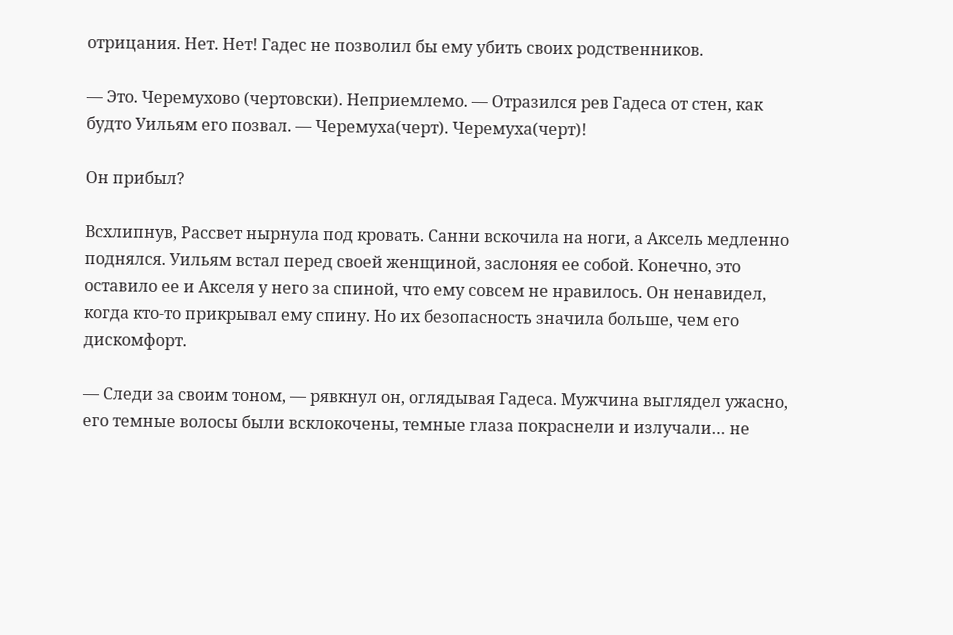отрицания. Нет. Нет! Гадес не позволил бы ему убить своих родственников.

— Это. Черемухово (чертовски). Неприемлемо. — Отразился рев Гадеса от стен, как будто Уильям его позвал. — Черемуха(черт). Черемуха(черт)!

Он прибыл?

Всхлипнув, Рассвет нырнула под кровать. Санни вскочила на ноги, а Аксель медленно поднялся. Уильям встал перед своей женщиной, заслоняя ее собой. Конечно, это оставило ее и Акселя у него за спиной, что ему совсем не нравилось. Он ненавидел, когда кто-то прикрывал ему спину. Но их безопасность значила больше, чем его дискомфорт.

— Следи за своим тоном, — рявкнул он, оглядывая Гадеса. Мужчина выглядел ужасно, его темные волосы были всклокочены, темные глаза покраснели и излучали… не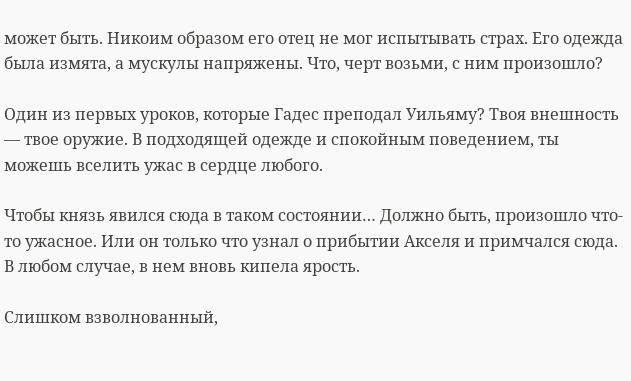может быть. Никоим образом его отец не мог испытывать страх. Его одежда была измята, а мускулы напряжены. Что, черт возьми, с ним произошло?

Один из первых уроков, которые Гадес преподал Уильяму? Твоя внешность — твое оружие. В подходящей одежде и спокойным поведением, ты можешь вселить ужас в сердце любого.

Чтобы князь явился сюда в таком состоянии… Должно быть, произошло что-то ужасное. Или он только что узнал о прибытии Акселя и примчался сюда. В любом случае, в нем вновь кипела ярость.

Слишком взволнованный,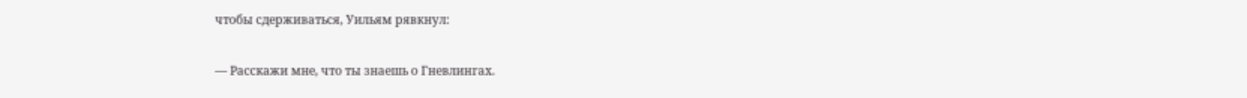чтобы сдерживаться, Уильям рявкнул:

— Расскажи мне, что ты знаешь о Гневлингах.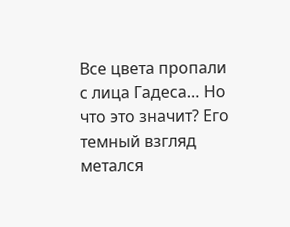Все цвета пропали с лица Гадеса… Но что это значит? Его темный взгляд метался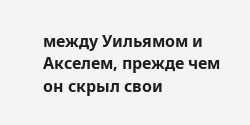между Уильямом и Акселем, прежде чем он скрыл свои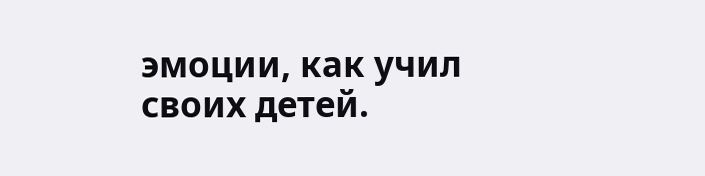эмоции, как учил своих детей.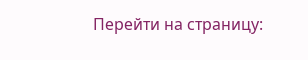Перейти на страницу: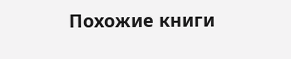Похожие книги